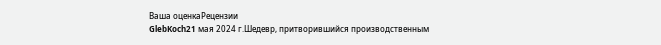Ваша оценкаРецензии
GlebKoch21 мая 2024 г.Шедевр, притворившийся производственным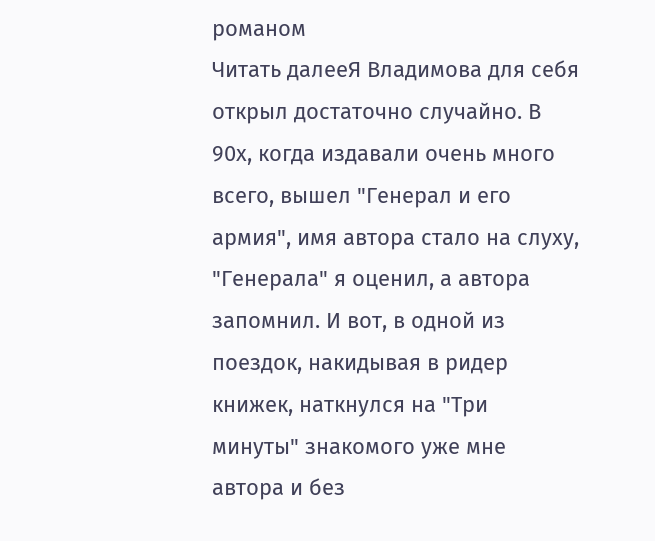романом
Читать далееЯ Владимова для себя открыл достаточно случайно. В 90х, когда издавали очень много всего, вышел "Генерал и его армия", имя автора стало на слуху, "Генерала" я оценил, а автора запомнил. И вот, в одной из поездок, накидывая в ридер книжек, наткнулся на "Три минуты" знакомого уже мне автора и без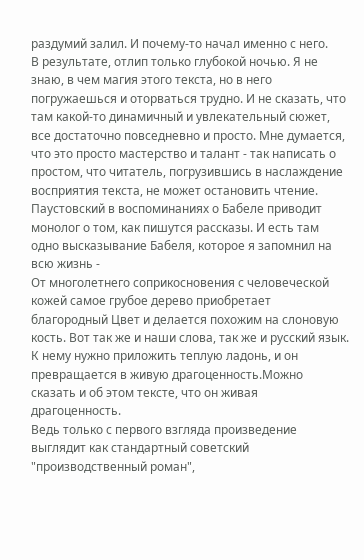раздумий залил. И почему-то начал именно с него.
В результате, отлип только глубокой ночью. Я не знаю, в чем магия этого текста, но в него погружаешься и оторваться трудно. И не сказать, что там какой-то динамичный и увлекательный сюжет, все достаточно повседневно и просто. Мне думается, что это просто мастерство и талант - так написать о простом, что читатель, погрузившись в наслаждение восприятия текста, не может остановить чтение. Паустовский в воспоминаниях о Бабеле приводит монолог о том, как пишутся рассказы. И есть там одно высказывание Бабеля, которое я запомнил на всю жизнь -
От многолетнего соприкосновения с человеческой кожей самое грубое дерево приобретает благородный Цвет и делается похожим на слоновую кость. Вот так же и наши слова, так же и русский язык. К нему нужно приложить теплую ладонь, и он превращается в живую драгоценность.Можно сказать и об этом тексте, что он живая драгоценность.
Ведь только с первого взгляда произведение выглядит как стандартный советский "производственный роман",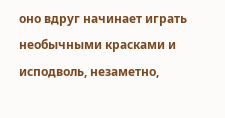оно вдруг начинает играть необычными красками и исподволь, незаметно,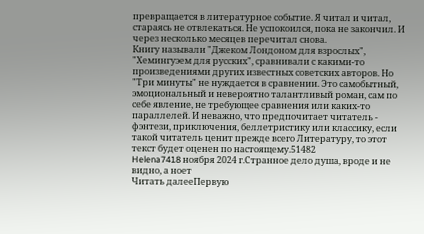превращается в литературное событие. Я читал и читал, стараясь не отвлекаться. Не успокоился, пока не закончил. И через несколько месяцев перечитал снова.
Книгу называли "Джеком Лондоном для взрослых", "Хемингуэем для русских", сравнивали с какими-то произведениями других известных советских авторов. Но "Три минуты" не нуждается в сравнении. Это самобытный, эмоциональный и невероятно талантливый роман, сам по себе явление, не требующее сравнения или каких-то параллелей. И неважно, что предпочитает читатель - фэнтези, приключения, беллетристику или классику, если такой читатель ценит прежде всего Литературу, то этот текст будет оценен по настоящему.51482
Helena7418 ноября 2024 г.Странное дело душа, вроде и не видно, а ноет
Читать далееПервую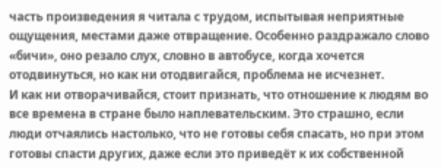часть произведения я читала с трудом, испытывая неприятные ощущения, местами даже отвращение. Особенно раздражало слово «бичи», оно резало слух, словно в автобусе, когда хочется отодвинуться, но как ни отодвигайся, проблема не исчезнет.
И как ни отворачивайся, стоит признать, что отношение к людям во все времена в стране было наплевательским. Это страшно, если люди отчаялись настолько, что не готовы себя спасать, но при этом готовы спасти других, даже если это приведёт к их собственной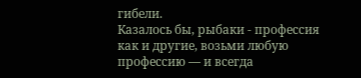гибели.
Казалось бы, рыбаки - профессия как и другие, возьми любую профессию — и всегда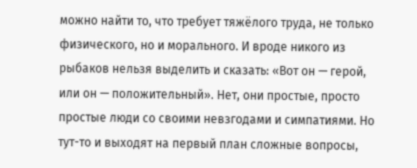можно найти то, что требует тяжёлого труда, не только физического, но и морального. И вроде никого из рыбаков нельзя выделить и сказать: «Вот он — герой, или он — положительный». Нет, они простые, просто простые люди со своими невзгодами и симпатиями. Но тут-то и выходят на первый план сложные вопросы,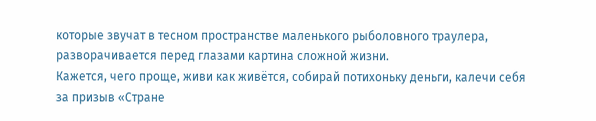которые звучат в тесном пространстве маленького рыболовного траулера, разворачивается перед глазами картина сложной жизни.
Кажется, чего проще, живи как живётся, собирай потихоньку деньги, калечи себя за призыв «Стране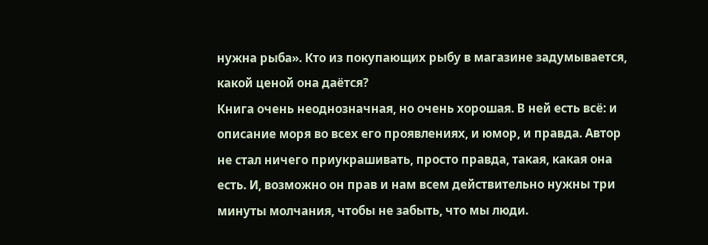нужна рыба». Кто из покупающих рыбу в магазине задумывается, какой ценой она даётся?
Книга очень неоднозначная, но очень хорошая. В ней есть всё: и описание моря во всех его проявлениях, и юмор, и правда. Автор не стал ничего приукрашивать, просто правда, такая, какая она есть. И, возможно он прав и нам всем действительно нужны три минуты молчания, чтобы не забыть, что мы люди.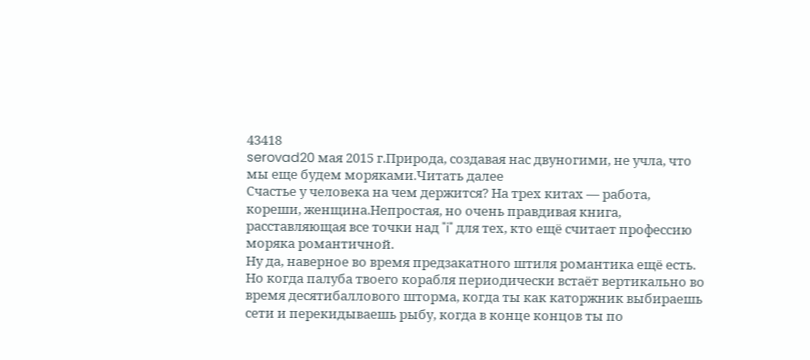43418
serovad20 мая 2015 г.Природа, создавая нас двуногими, не учла, что мы еще будем моряками.Читать далее
Счастье у человека на чем держится? На трех китах — работа, кореши, женщина.Непростая, но очень правдивая книга, расставляющая все точки над "i" для тех, кто ещё считает профессию моряка романтичной.
Ну да, наверное во время предзакатного штиля романтика ещё есть. Но когда палуба твоего корабля периодически встаёт вертикально во время десятибаллового шторма, когда ты как каторжник выбираешь сети и перекидываешь рыбу, когда в конце концов ты по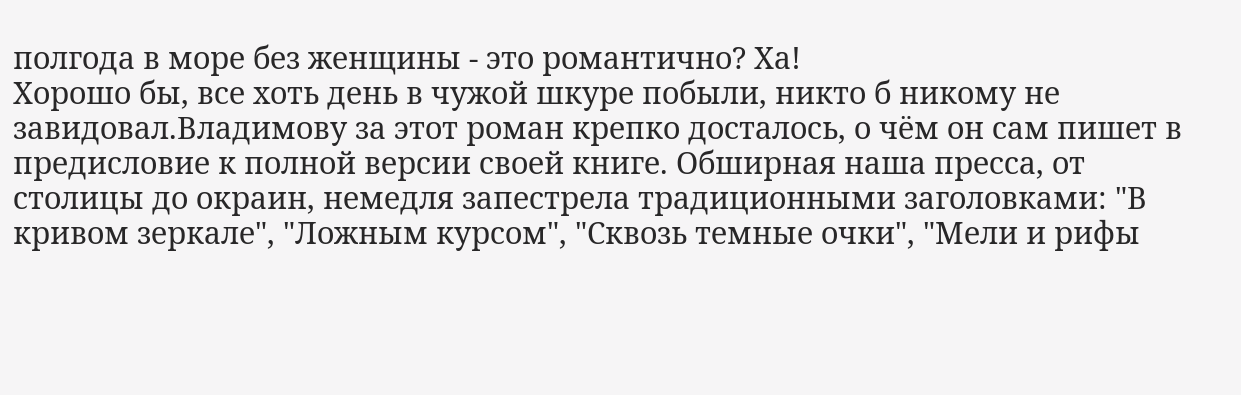полгода в море без женщины - это романтично? Ха!
Хорошо бы, все хоть день в чужой шкуре побыли, никто б никому не завидовал.Владимову за этот роман крепко досталось, о чём он сам пишет в предисловие к полной версии своей книге. Обширная наша пресса, от столицы до окраин, немедля запестрела традиционными заголовками: "В кривом зеркале", "Ложным курсом", "Сквозь темные очки", "Мели и рифы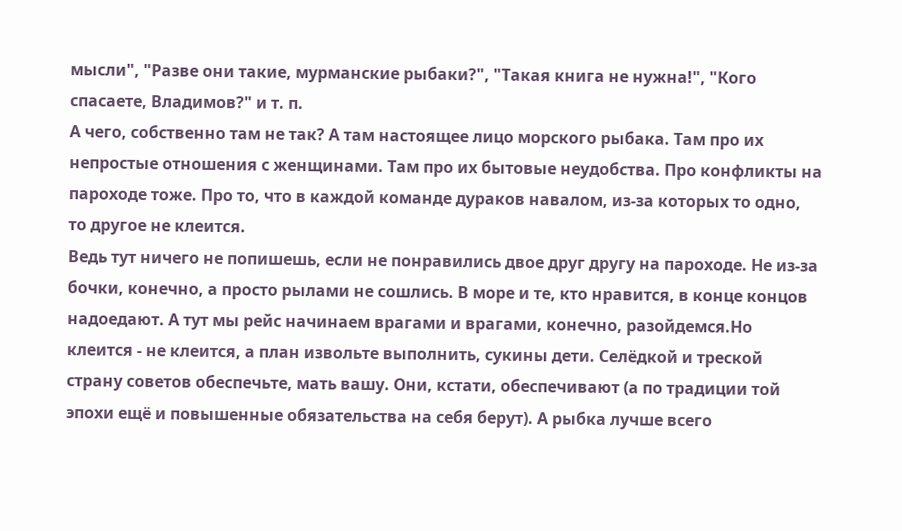мысли", "Разве они такие, мурманские рыбаки?", "Такая книга не нужна!", "Кого спасаете, Владимов?" и т. п.
А чего, собственно там не так? А там настоящее лицо морского рыбака. Там про их непростые отношения с женщинами. Там про их бытовые неудобства. Про конфликты на пароходе тоже. Про то, что в каждой команде дураков навалом, из-за которых то одно, то другое не клеится.
Ведь тут ничего не попишешь, если не понравились двое друг другу на пароходе. Не из-за бочки, конечно, а просто рылами не сошлись. В море и те, кто нравится, в конце концов надоедают. А тут мы рейс начинаем врагами и врагами, конечно, разойдемся.Но клеится - не клеится, а план извольте выполнить, сукины дети. Селёдкой и треской страну советов обеспечьте, мать вашу. Они, кстати, обеспечивают (а по традиции той эпохи ещё и повышенные обязательства на себя берут). А рыбка лучше всего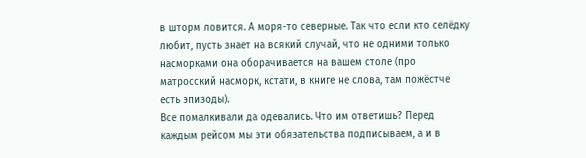в шторм ловится. А моря-то северные. Так что если кто селёдку любит, пусть знает на всякий случай, что не одними только насморками она оборачивается на вашем столе (про матросский насморк, кстати, в книге не слова, там пожёстче есть эпизоды).
Все помалкивали да одевались. Что им ответишь? Перед каждым рейсом мы эти обязательства подписываем, а и в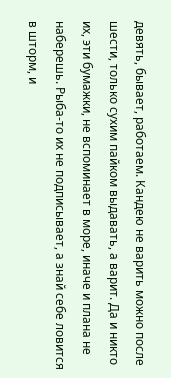девять, бывает, работаем. Кандею не варить можно после шести, только сухим пайком выдавать, а варит. Да и никто их, эти бумажки, не вспоминает в море, иначе и плана не наберешь. Рыба-то их не подписывает, а знай себе ловится в шторм, и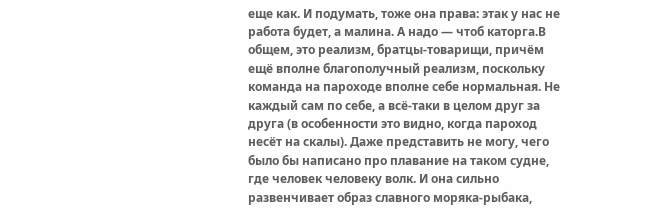еще как. И подумать, тоже она права: этак у нас не работа будет, а малина. А надо — чтоб каторга.В общем, это реализм, братцы-товарищи, причём ещё вполне благополучный реализм, поскольку команда на пароходе вполне себе нормальная. Не каждый сам по себе, а всё-таки в целом друг за друга (в особенности это видно, когда пароход несёт на скалы). Даже представить не могу, чего было бы написано про плавание на таком судне, где человек человеку волк. И она сильно развенчивает образ славного моряка-рыбака,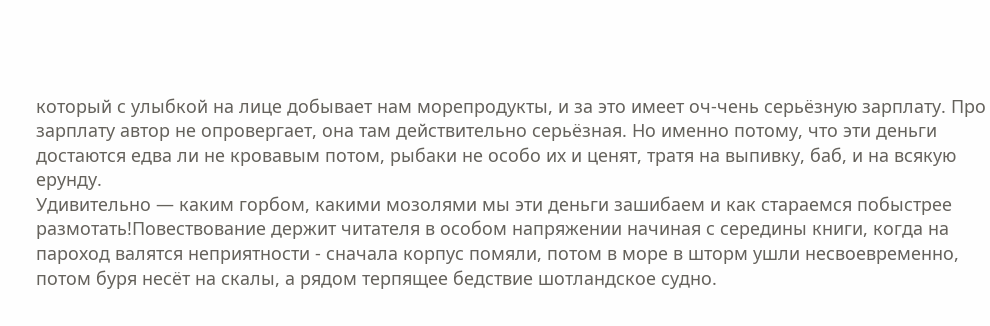который с улыбкой на лице добывает нам морепродукты, и за это имеет оч-чень серьёзную зарплату. Про зарплату автор не опровергает, она там действительно серьёзная. Но именно потому, что эти деньги достаются едва ли не кровавым потом, рыбаки не особо их и ценят, тратя на выпивку, баб, и на всякую ерунду.
Удивительно — каким горбом, какими мозолями мы эти деньги зашибаем и как стараемся побыстрее размотать!Повествование держит читателя в особом напряжении начиная с середины книги, когда на пароход валятся неприятности - сначала корпус помяли, потом в море в шторм ушли несвоевременно, потом буря несёт на скалы, а рядом терпящее бедствие шотландское судно.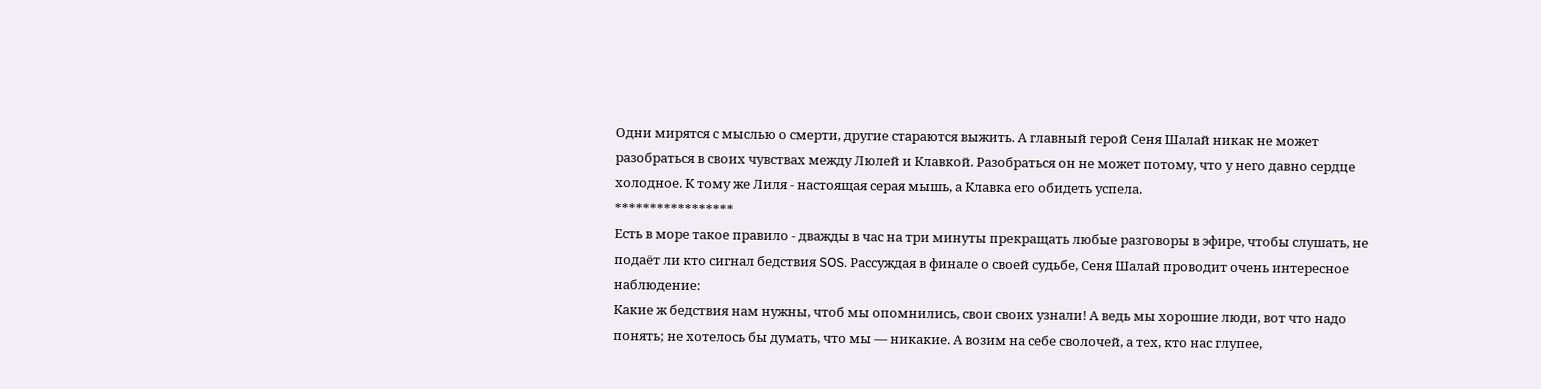Одни мирятся с мыслью о смерти, другие стараются выжить. А главный герой Сеня Шалай никак не может разобраться в своих чувствах между Люлей и Клавкой. Разобраться он не может потому, что у него давно сердце холодное. К тому же Лиля - настоящая серая мышь, а Клавка его обидеть успела.
*****************
Есть в море такое правило - дважды в час на три минуты прекращать любые разговоры в эфире, чтобы слушать, не подаёт ли кто сигнал бедствия SOS. Рассуждая в финале о своей судьбе, Сеня Шалай проводит очень интересное наблюдение:
Какие ж бедствия нам нужны, чтоб мы опомнились, свои своих узнали! А ведь мы хорошие люди, вот что надо понять; не хотелось бы думать, что мы — никакие. А возим на себе сволочей, а тех, кто нас глупее,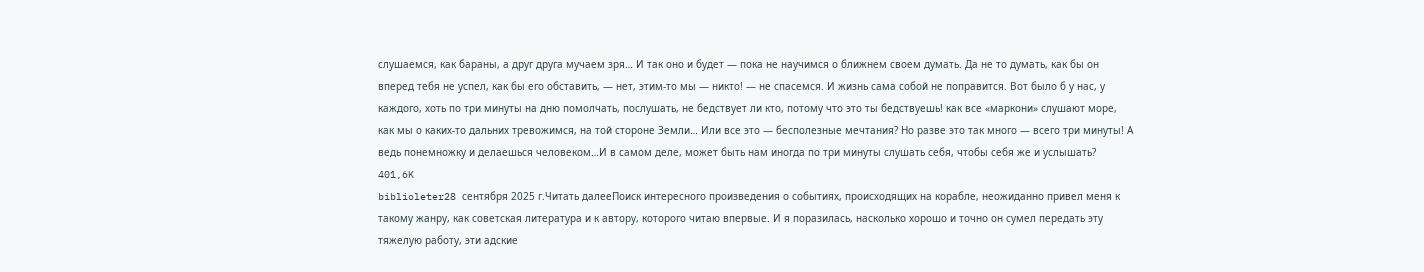слушаемся, как бараны, а друг друга мучаем зря… И так оно и будет — пока не научимся о ближнем своем думать. Да не то думать, как бы он вперед тебя не успел, как бы его обставить, — нет, этим-то мы — никто! — не спасемся. И жизнь сама собой не поправится. Вот было б у нас, у каждого, хоть по три минуты на дню помолчать, послушать, не бедствует ли кто, потому что это ты бедствуешь! как все «маркони» слушают море, как мы о каких-то дальних тревожимся, на той стороне Земли… Или все это — бесполезные мечтания? Но разве это так много — всего три минуты! А ведь понемножку и делаешься человеком…И в самом деле, может быть нам иногда по три минуты слушать себя, чтобы себя же и услышать?
401,6K
biblioleter28 сентября 2025 г.Читать далееПоиск интересного произведения о событиях, происходящих на корабле, неожиданно привел меня к такому жанру, как советская литература и к автору, которого читаю впервые. И я поразилась, насколько хорошо и точно он сумел передать эту тяжелую работу, эти адские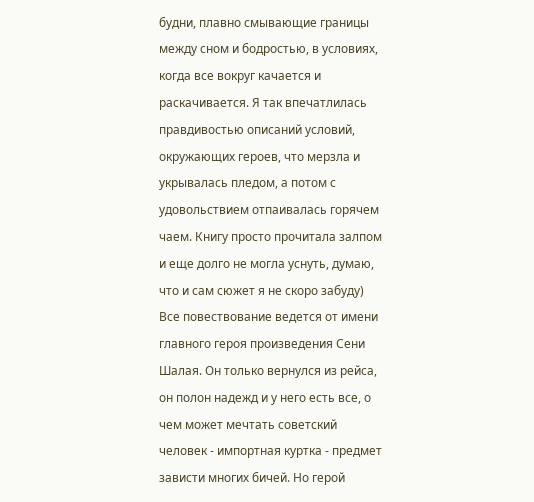будни, плавно смывающие границы между сном и бодростью, в условиях, когда все вокруг качается и раскачивается. Я так впечатлилась правдивостью описаний условий, окружающих героев, что мерзла и укрывалась пледом, а потом с удовольствием отпаивалась горячем чаем. Книгу просто прочитала залпом и еще долго не могла уснуть, думаю, что и сам сюжет я не скоро забуду)
Все повествование ведется от имени главного героя произведения Сени Шалая. Он только вернулся из рейса, он полон надежд и у него есть все, о чем может мечтать советский человек - импортная куртка - предмет зависти многих бичей. Но герой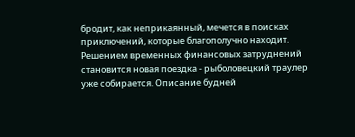бродит, как неприкаянный, мечется в поисках приключений, которые благополучно находит. Решением временных финансовых затруднений становится новая поездка - рыболовецкий траулер уже собирается. Описание будней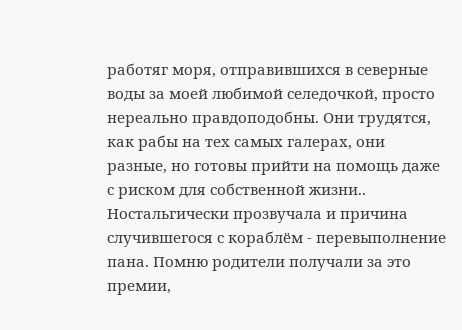работяг моря, отправившихся в северные воды за моей любимой селедочкой, просто нереально правдоподобны. Они трудятся, как рабы на тех самых галерах, они разные, но готовы прийти на помощь даже с риском для собственной жизни..
Ностальгически прозвучала и причина случившегося с кораблём - перевыполнение пана. Помню родители получали за это премии,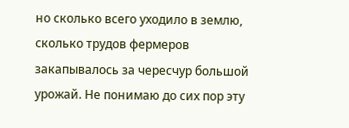но сколько всего уходило в землю, сколько трудов фермеров закапывалось за чересчур большой урожай. Не понимаю до сих пор эту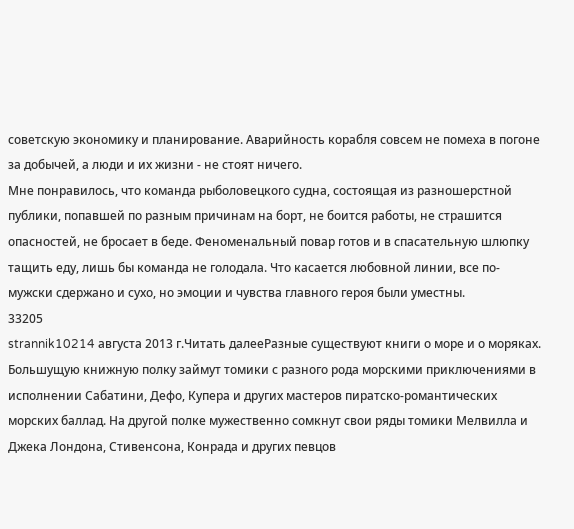советскую экономику и планирование. Аварийность корабля совсем не помеха в погоне за добычей, а люди и их жизни - не стоят ничего.
Мне понравилось, что команда рыболовецкого судна, состоящая из разношерстной публики, попавшей по разным причинам на борт, не боится работы, не страшится опасностей, не бросает в беде. Феноменальный повар готов и в спасательную шлюпку тащить еду, лишь бы команда не голодала. Что касается любовной линии, все по-мужски сдержано и сухо, но эмоции и чувства главного героя были уместны.
33205
strannik10214 августа 2013 г.Читать далееРазные существуют книги о море и о моряках. Большущую книжную полку займут томики с разного рода морскими приключениями в исполнении Сабатини, Дефо, Купера и других мастеров пиратско-романтических морских баллад. На другой полке мужественно сомкнут свои ряды томики Мелвилла и Джека Лондона, Стивенсона, Конрада и других певцов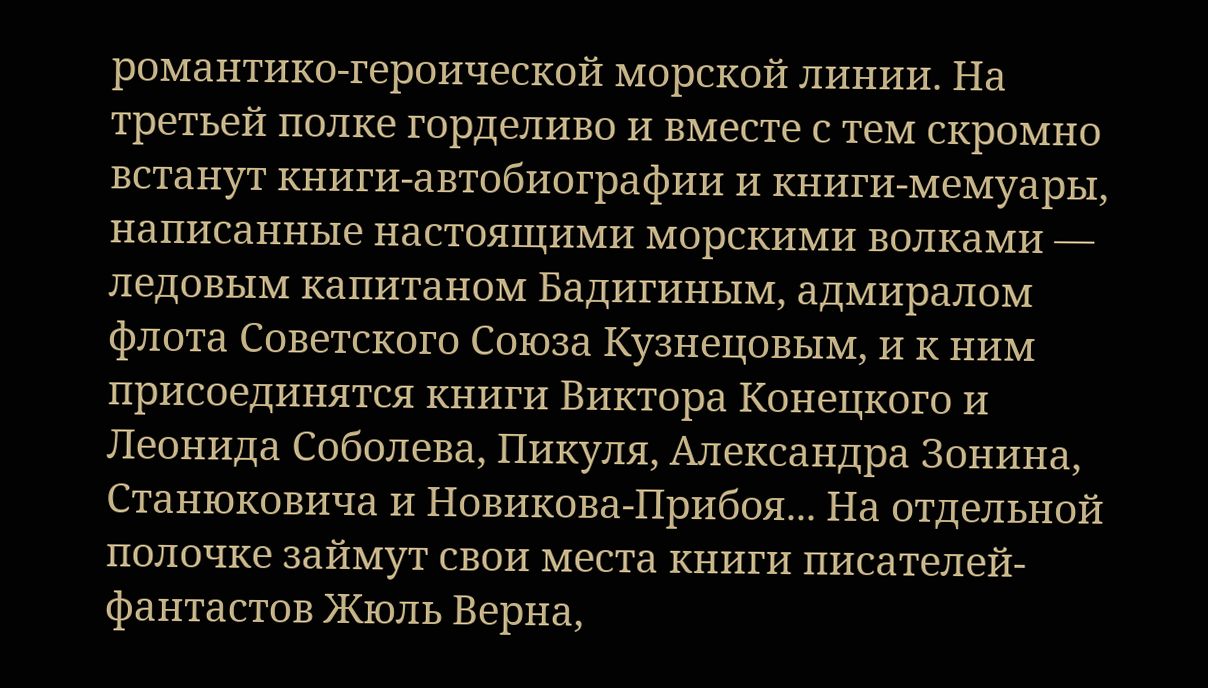романтико-героической морской линии. На третьей полке горделиво и вместе с тем скромно встанут книги-автобиографии и книги-мемуары, написанные настоящими морскими волками — ледовым капитаном Бадигиным, адмиралом флота Советского Союза Кузнецовым, и к ним присоединятся книги Виктора Конецкого и Леонида Соболева, Пикуля, Александра Зонина, Станюковича и Новикова-Прибоя... На отдельной полочке займут свои места книги писателей-фантастов Жюль Верна,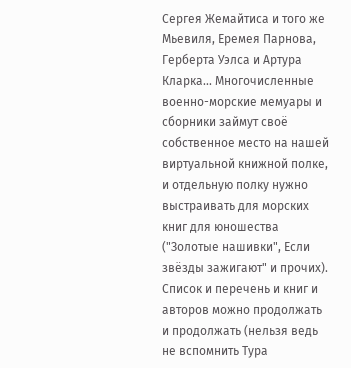Сергея Жемайтиса и того же Мьевиля, Еремея Парнова, Герберта Уэлса и Артура Кларка... Многочисленные военно-морские мемуары и сборники займут своё собственное место на нашей виртуальной книжной полке, и отдельную полку нужно выстраивать для морских книг для юношества ("Золотые нашивки", Если звёзды зажигают" и прочих). Список и перечень и книг и авторов можно продолжать и продолжать (нельзя ведь не вспомнить Тура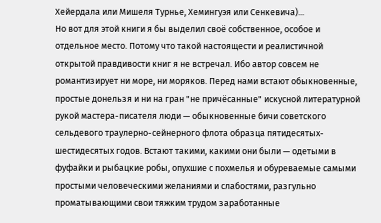Хейердала или Мишеля Турнье, Хемингуэя или Сенкевича)...
Но вот для этой книги я бы выделил своё собственное, особое и отдельное место. Потому что такой настоящести и реалистичной открытой правдивости книг я не встречал. Ибо автор совсем не романтизирует ни море, ни моряков. Перед нами встают обыкновенные, простые донельзя и ни на гран "не причёсанные" искусной литературной рукой мастера-писателя люди — обыкновенные бичи советского сельдевого траулерно-сейнерного флота образца пятидесятых-шестидесятых годов. Встают такими, какими они были — одетыми в фуфайки и рыбацкие робы, опухшие с похмелья и обуреваемые самыми простыми человеческими желаниями и слабостями, разгульно проматывающими свои тяжким трудом заработанные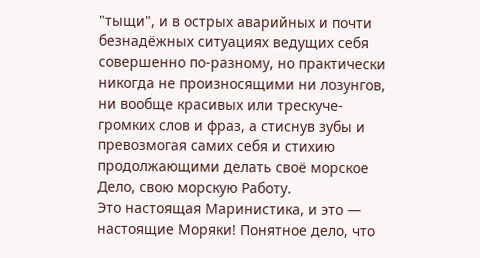"тыщи", и в острых аварийных и почти безнадёжных ситуациях ведущих себя совершенно по-разному, но практически никогда не произносящими ни лозунгов, ни вообще красивых или трескуче-громких слов и фраз, а стиснув зубы и превозмогая самих себя и стихию продолжающими делать своё морское Дело, свою морскую Работу.
Это настоящая Маринистика, и это — настоящие Моряки! Понятное дело, что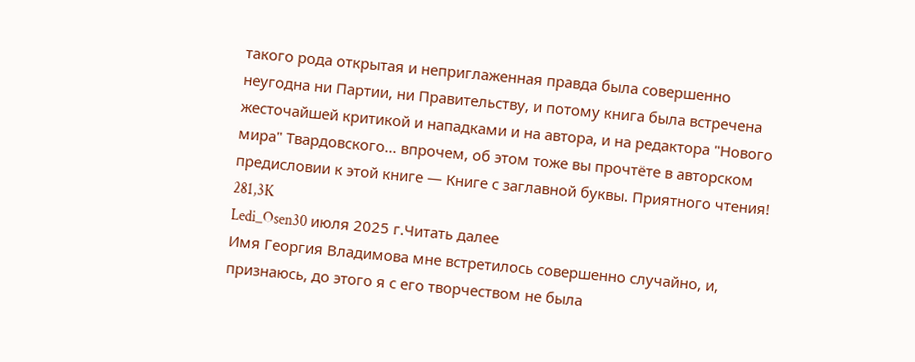такого рода открытая и неприглаженная правда была совершенно неугодна ни Партии, ни Правительству, и потому книга была встречена жесточайшей критикой и нападками и на автора, и на редактора "Нового мира" Твардовского... впрочем, об этом тоже вы прочтёте в авторском предисловии к этой книге — Книге с заглавной буквы. Приятного чтения!
281,3K
Ledi_Osen30 июля 2025 г.Читать далее
Имя Георгия Владимова мне встретилось совершенно случайно, и, признаюсь, до этого я с его творчеством не была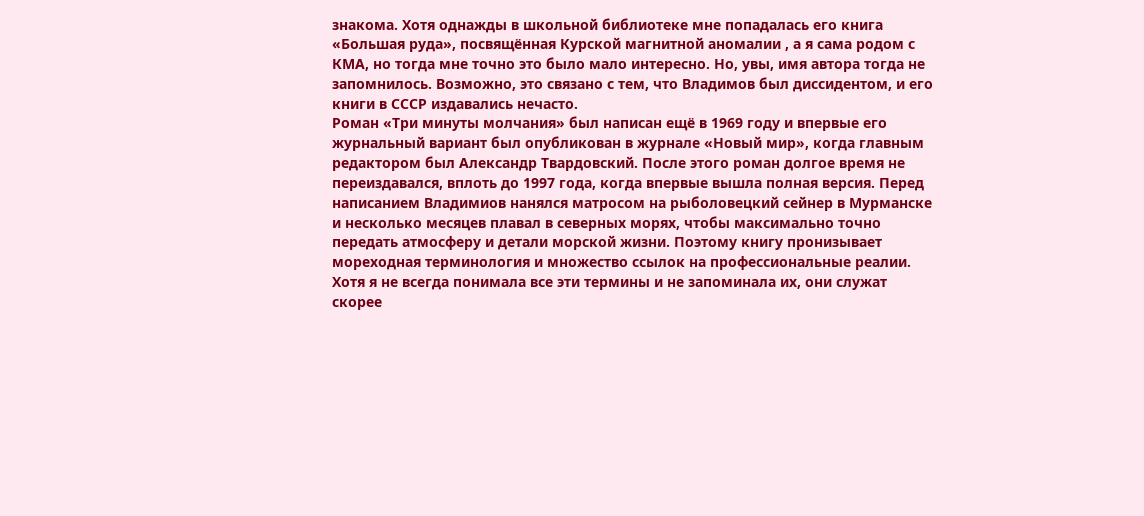знакома. Хотя однажды в школьной библиотеке мне попадалась его книга «Большая руда», посвящённая Курской магнитной аномалии , а я сама родом с КМА, но тогда мне точно это было мало интересно. Но, увы, имя автора тогда не запомнилось. Возможно, это связано с тем, что Владимов был диссидентом, и его книги в СССР издавались нечасто.
Роман «Три минуты молчания» был написан ещё в 1969 году и впервые его журнальный вариант был опубликован в журнале «Новый мир», когда главным редактором был Александр Твардовский. После этого роман долгое время не переиздавался, вплоть до 1997 года, когда впервые вышла полная версия. Перед написанием Владимиов нанялся матросом на рыболовецкий сейнер в Мурманске и несколько месяцев плавал в северных морях, чтобы максимально точно передать атмосферу и детали морской жизни. Поэтому книгу пронизывает мореходная терминология и множество ссылок на профессиональные реалии. Хотя я не всегда понимала все эти термины и не запоминала их, они служат скорее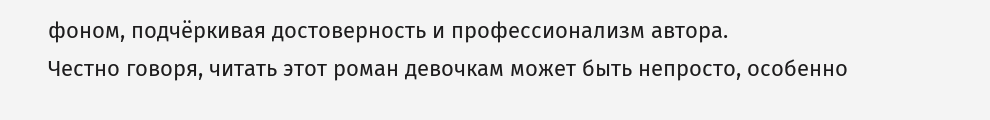фоном, подчёркивая достоверность и профессионализм автора.
Честно говоря, читать этот роман девочкам может быть непросто, особенно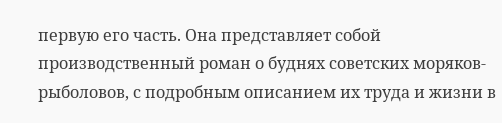первую его часть. Она представляет собой производственный роман о буднях советских моряков-рыболовов, с подробным описанием их труда и жизни в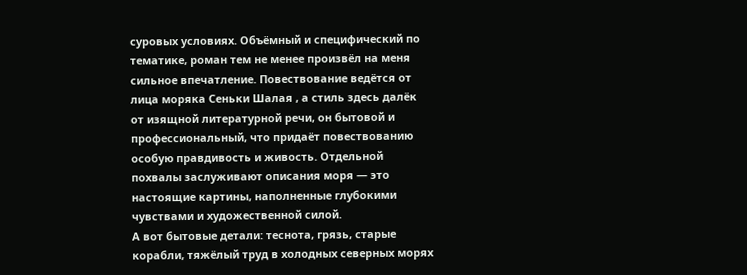суровых условиях. Объёмный и специфический по тематике, роман тем не менее произвёл на меня сильное впечатление. Повествование ведётся от лица моряка Сеньки Шалая , а стиль здесь далёк от изящной литературной речи, он бытовой и профессиональный, что придаёт повествованию особую правдивость и живость. Отдельной похвалы заслуживают описания моря — это настоящие картины, наполненные глубокими чувствами и художественной силой.
А вот бытовые детали: теснота, грязь, старые корабли, тяжёлый труд в холодных северных морях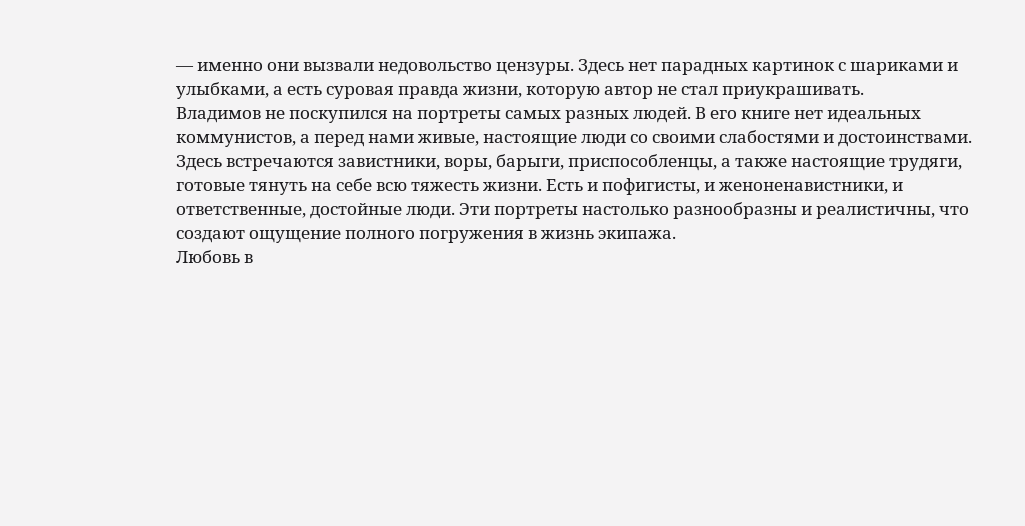— именно они вызвали недовольство цензуры. Здесь нет парадных картинок с шариками и улыбками, а есть суровая правда жизни, которую автор не стал приукрашивать.
Владимов не поскупился на портреты самых разных людей. В его книге нет идеальных коммунистов, а перед нами живые, настоящие люди со своими слабостями и достоинствами. Здесь встречаются завистники, воры, барыги, приспособленцы, а также настоящие трудяги, готовые тянуть на себе всю тяжесть жизни. Есть и пофигисты, и женоненавистники, и ответственные, достойные люди. Эти портреты настолько разнообразны и реалистичны, что создают ощущение полного погружения в жизнь экипажа.
Любовь в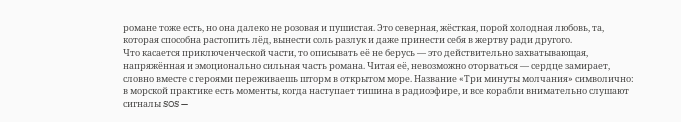романе тоже есть, но она далеко не розовая и пушистая. Это северная, жёсткая, порой холодная любовь, та, которая способна растопить лёд, вынести соль разлук и даже принести себя в жертву ради другого.
Что касается приключенческой части, то описывать её не берусь — это действительно захватывающая, напряжённая и эмоционально сильная часть романа. Читая её, невозможно оторваться — сердце замирает, словно вместе с героями переживаешь шторм в открытом море. Название «Три минуты молчания» символично: в морской практике есть моменты, когда наступает тишина в радиоэфире, и все корабли внимательно слушают сигналы SOS —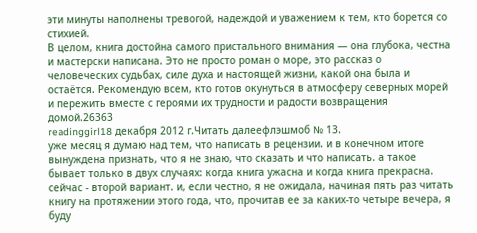эти минуты наполнены тревогой, надеждой и уважением к тем, кто борется со стихией.
В целом, книга достойна самого пристального внимания — она глубока, честна и мастерски написана. Это не просто роман о море, это рассказ о человеческих судьбах, силе духа и настоящей жизни, какой она была и остаётся. Рекомендую всем, кто готов окунуться в атмосферу северных морей и пережить вместе с героями их трудности и радости возвращения домой.26363
readinggirl18 декабря 2012 г.Читать далеефлэшмоб № 13.
уже месяц я думаю над тем, что написать в рецензии. и в конечном итоге вынуждена признать, что я не знаю, что сказать и что написать. а такое бывает только в двух случаях: когда книга ужасна и когда книга прекрасна. сейчас - второй вариант. и, если честно, я не ожидала, начиная пять раз читать книгу на протяжении этого года, что, прочитав ее за каких-то четыре вечера, я буду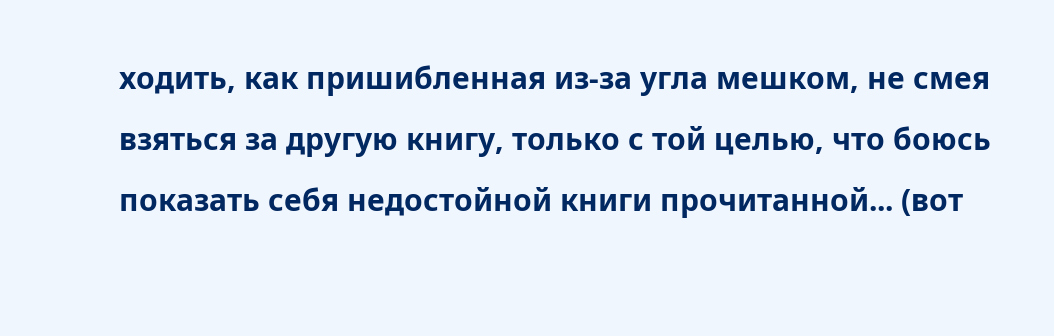ходить, как пришибленная из-за угла мешком, не смея взяться за другую книгу, только с той целью, что боюсь показать себя недостойной книги прочитанной... (вот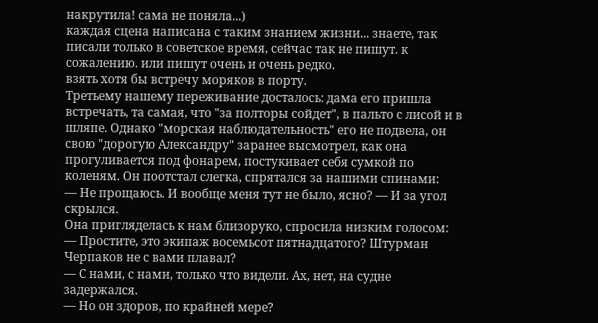накрутила! сама не поняла...)
каждая сцена написана с таким знанием жизни... знаете, так писали только в советское время, сейчас так не пишут. к сожалению. или пишут очень и очень редко.
взять хотя бы встречу моряков в порту.
Третьему нашему переживание досталось: дама его пришла встречать, та самая, что "за полторы сойдет", в пальто с лисой и в шляпе. Однако "морская наблюдательность" его не подвела, он свою "дорогую Александру" заранее высмотрел, как она прогуливается под фонарем, постукивает себя сумкой по коленям. Он поотстал слегка, спрятался за нашими спинами:
— Не прощаюсь. И вообще меня тут не было, ясно? — И за угол скрылся.
Она пригляделась к нам близоруко, спросила низким голосом:
— Простите, это экипаж восемьсот пятнадцатого? Штурман Черпаков не с вами плавал?
— С нами, с нами, только что видели. Ах, нет, на судне задержался.
— Но он здоров, по крайней мере?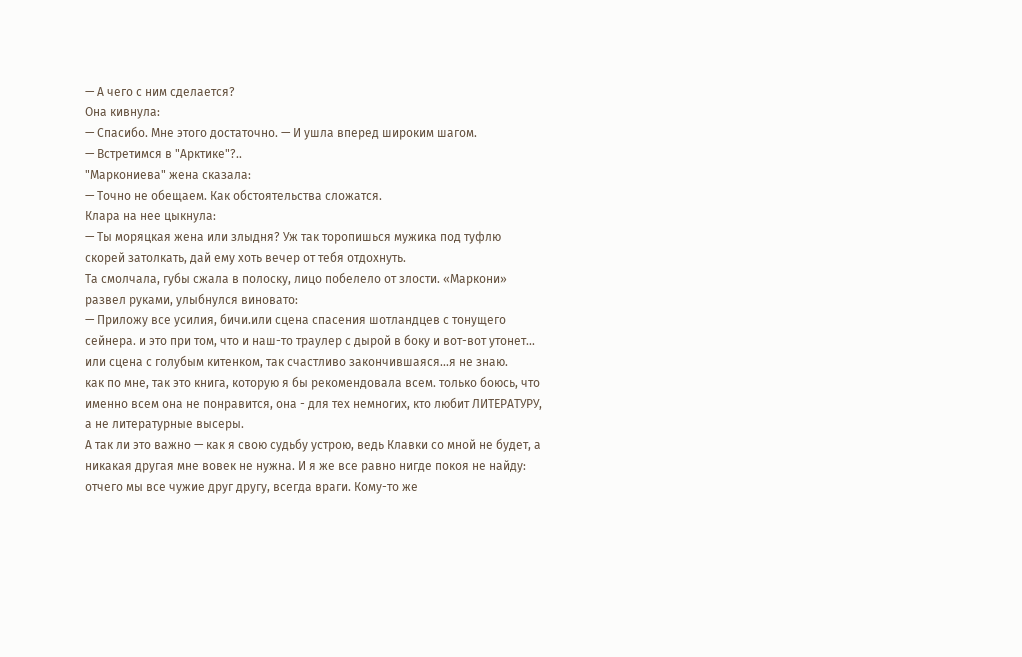— А чего с ним сделается?
Она кивнула:
— Спасибо. Мне этого достаточно. — И ушла вперед широким шагом.
— Встретимся в "Арктике"?..
"Маркониева" жена сказала:
— Точно не обещаем. Как обстоятельства сложатся.
Клара на нее цыкнула:
— Ты моряцкая жена или злыдня? Уж так торопишься мужика под туфлю скорей затолкать, дай ему хоть вечер от тебя отдохнуть.
Та смолчала, губы сжала в полоску, лицо побелело от злости. «Маркони» развел руками, улыбнулся виновато:
— Приложу все усилия, бичи.или сцена спасения шотландцев с тонущего сейнера. и это при том, что и наш-то траулер с дырой в боку и вот-вот утонет...
или сцена с голубым китенком, так счастливо закончившаяся...я не знаю.
как по мне, так это книга, которую я бы рекомендовала всем. только боюсь, что именно всем она не понравится, она - для тех немногих, кто любит ЛИТЕРАТУРУ, а не литературные высеры.
А так ли это важно — как я свою судьбу устрою, ведь Клавки со мной не будет, а никакая другая мне вовек не нужна. И я же все равно нигде покоя не найду: отчего мы все чужие друг другу, всегда враги. Кому-то же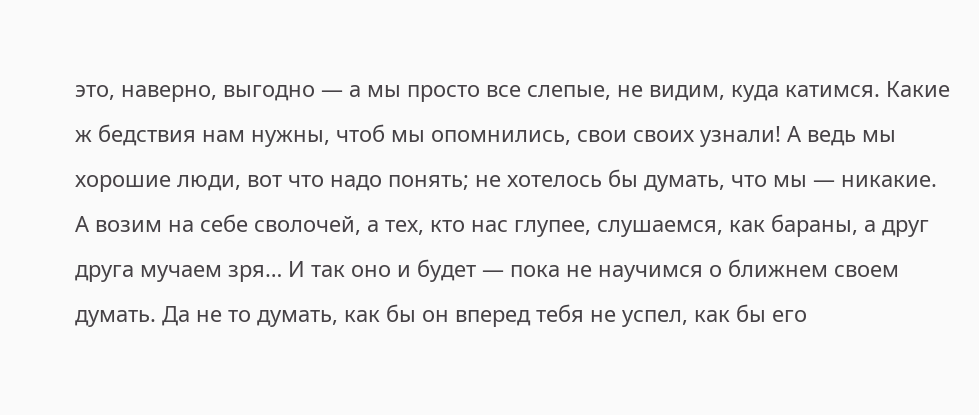это, наверно, выгодно — а мы просто все слепые, не видим, куда катимся. Какие ж бедствия нам нужны, чтоб мы опомнились, свои своих узнали! А ведь мы хорошие люди, вот что надо понять; не хотелось бы думать, что мы — никакие. А возим на себе сволочей, а тех, кто нас глупее, слушаемся, как бараны, а друг друга мучаем зря… И так оно и будет — пока не научимся о ближнем своем думать. Да не то думать, как бы он вперед тебя не успел, как бы его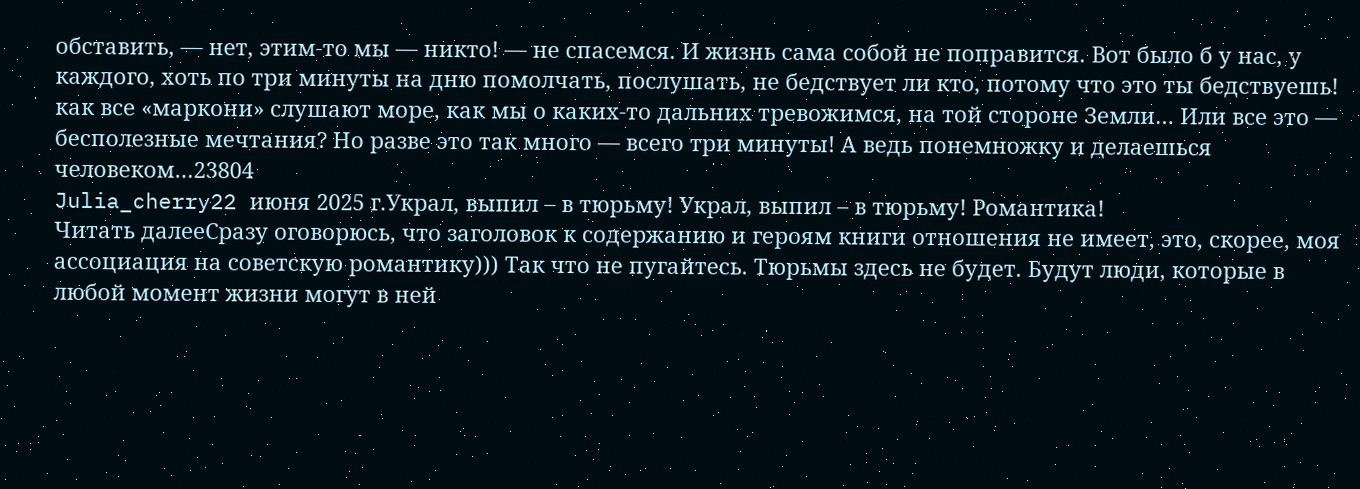обставить, — нет, этим-то мы — никто! — не спасемся. И жизнь сама собой не поправится. Вот было б у нас, у каждого, хоть по три минуты на дню помолчать, послушать, не бедствует ли кто, потому что это ты бедствуешь! как все «маркони» слушают море, как мы о каких-то дальних тревожимся, на той стороне Земли… Или все это — бесполезные мечтания? Но разве это так много — всего три минуты! А ведь понемножку и делаешься человеком…23804
Julia_cherry22 июня 2025 г.Украл, выпил – в тюрьму! Украл, выпил – в тюрьму! Романтика!
Читать далееСразу оговорюсь, что заголовок к содержанию и героям книги отношения не имеет, это, скорее, моя ассоциация на советскую романтику))) Так что не пугайтесь. Тюрьмы здесь не будет. Будут люди, которые в любой момент жизни могут в ней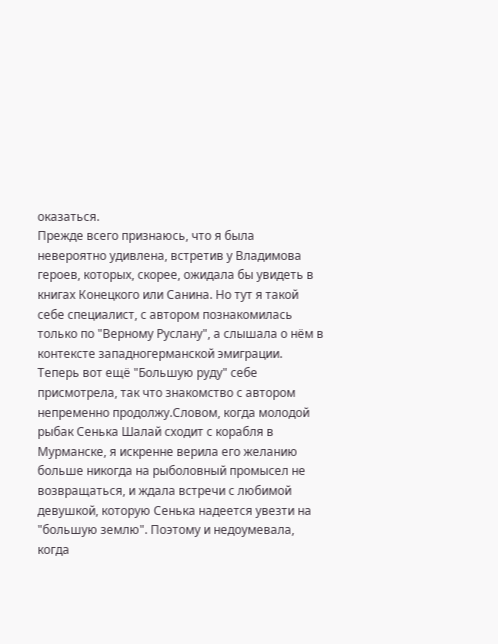оказаться.
Прежде всего признаюсь, что я была невероятно удивлена, встретив у Владимова героев, которых, скорее, ожидала бы увидеть в книгах Конецкого или Санина. Но тут я такой себе специалист, с автором познакомилась только по "Верному Руслану", а слышала о нём в контексте западногерманской эмиграции. Теперь вот ещё "Большую руду" себе присмотрела, так что знакомство с автором непременно продолжу.Словом, когда молодой рыбак Сенька Шалай сходит с корабля в Мурманске, я искренне верила его желанию больше никогда на рыболовный промысел не возвращаться, и ждала встречи с любимой девушкой, которую Сенька надеется увезти на "большую землю". Поэтому и недоумевала, когда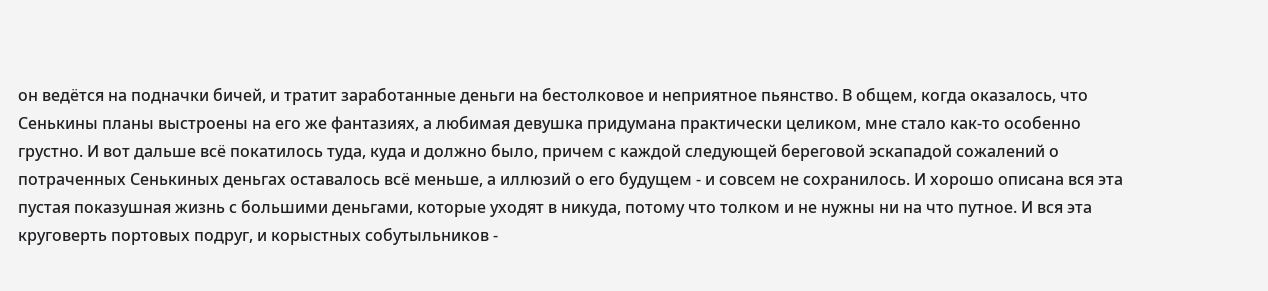он ведётся на подначки бичей, и тратит заработанные деньги на бестолковое и неприятное пьянство. В общем, когда оказалось, что Сенькины планы выстроены на его же фантазиях, а любимая девушка придумана практически целиком, мне стало как-то особенно грустно. И вот дальше всё покатилось туда, куда и должно было, причем с каждой следующей береговой эскападой сожалений о потраченных Сенькиных деньгах оставалось всё меньше, а иллюзий о его будущем - и совсем не сохранилось. И хорошо описана вся эта пустая показушная жизнь с большими деньгами, которые уходят в никуда, потому что толком и не нужны ни на что путное. И вся эта круговерть портовых подруг, и корыстных собутыльников -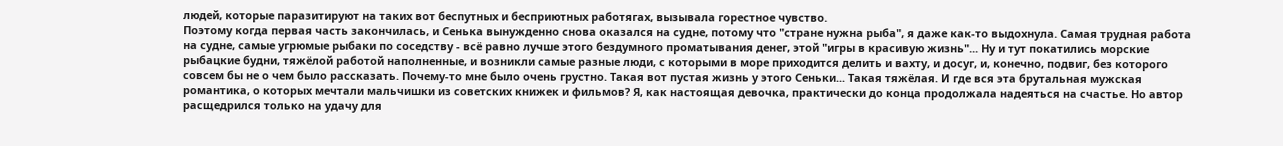людей, которые паразитируют на таких вот беспутных и бесприютных работягах, вызывала горестное чувство.
Поэтому когда первая часть закончилась, и Сенька вынужденно снова оказался на судне, потому что "стране нужна рыба", я даже как-то выдохнула. Самая трудная работа на судне, самые угрюмые рыбаки по соседству - всё равно лучше этого бездумного проматывания денег, этой "игры в красивую жизнь"... Ну и тут покатились морские рыбацкие будни, тяжёлой работой наполненные, и возникли самые разные люди, с которыми в море приходится делить и вахту, и досуг, и, конечно, подвиг, без которого совсем бы не о чем было рассказать. Почему-то мне было очень грустно. Такая вот пустая жизнь у этого Сеньки... Такая тяжёлая. И где вся эта брутальная мужская романтика, о которых мечтали мальчишки из советских книжек и фильмов? Я, как настоящая девочка, практически до конца продолжала надеяться на счастье. Но автор расщедрился только на удачу для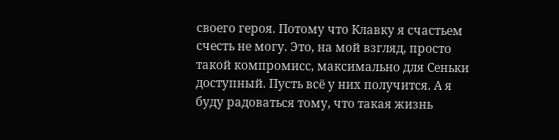своего героя. Потому что Клавку я счастьем счесть не могу. Это, на мой взгляд, просто такой компромисс, максимально для Сеньки доступный. Пусть всё у них получится. А я буду радоваться тому, что такая жизнь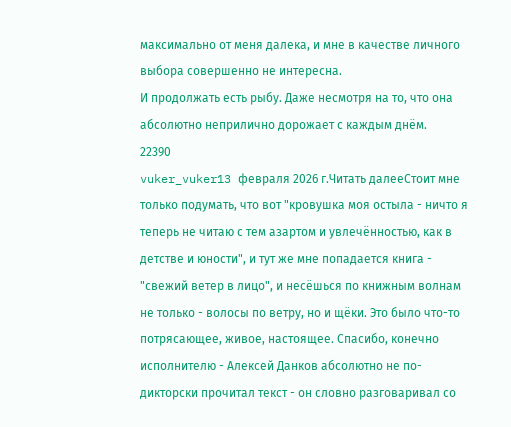максимально от меня далека, и мне в качестве личного выбора совершенно не интересна.
И продолжать есть рыбу. Даже несмотря на то, что она абсолютно неприлично дорожает с каждым днём.
22390
vuker_vuker13 февраля 2026 г.Читать далееСтоит мне только подумать, что вот "кровушка моя остыла - ничто я теперь не читаю с тем азартом и увлечённостью, как в детстве и юности", и тут же мне попадается книга - "свежий ветер в лицо", и несёшься по книжным волнам не только - волосы по ветру, но и щёки. Это было что-то потрясающее, живое, настоящее. Спасибо, конечно исполнителю - Алексей Данков абсолютно не по-дикторски прочитал текст - он словно разговаривал со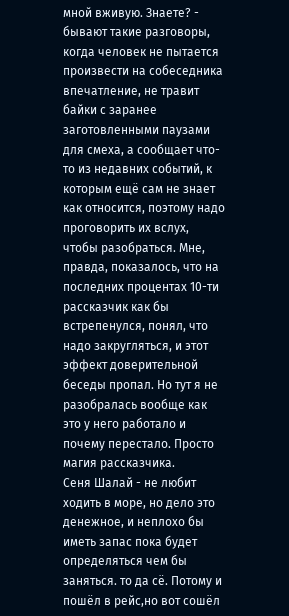мной вживую. Знаете? - бывают такие разговоры, когда человек не пытается произвести на собеседника впечатление, не травит байки с заранее заготовленными паузами для смеха, а сообщает что-то из недавних событий, к которым ещё сам не знает как относится, поэтому надо проговорить их вслух, чтобы разобраться. Мне, правда, показалось, что на последних процентах 10-ти рассказчик как бы встрепенулся, понял, что надо закругляться, и этот эффект доверительной беседы пропал. Но тут я не разобралась вообще как это у него работало и почему перестало. Просто магия рассказчика.
Сеня Шалай - не любит ходить в море, но дело это денежное, и неплохо бы иметь запас пока будет определяться чем бы заняться. то да сё. Потому и пошёл в рейс,но вот сошёл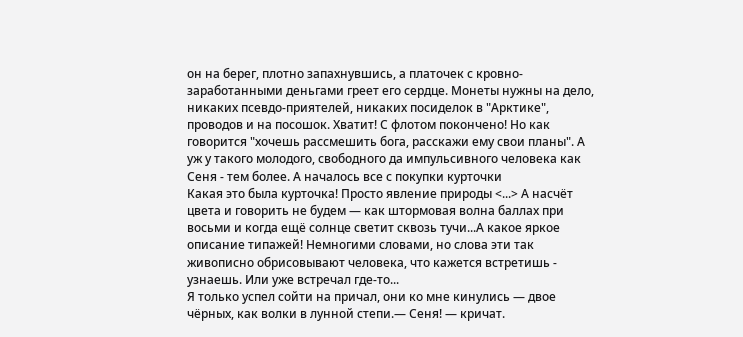он на берег, плотно запахнувшись, а платочек с кровно-заработанными деньгами греет его сердце. Монеты нужны на дело, никаких псевдо-приятелей, никаких посиделок в "Арктике", проводов и на посошок. Хватит! С флотом покончено! Но как говорится "хочешь рассмешить бога, расскажи ему свои планы". А уж у такого молодого, свободного да импульсивного человека как Сеня - тем более. А началось все с покупки курточки
Какая это была курточка! Просто явление природы <...> А насчёт цвета и говорить не будем — как штормовая волна баллах при восьми и когда ещё солнце светит сквозь тучи...А какое яркое описание типажей! Немногими словами, но слова эти так живописно обрисовывают человека, что кажется встретишь - узнаешь. Или уже встречал где-то...
Я только успел сойти на причал, они ко мне кинулись — двое чёрных, как волки в лунной степи.— Сеня! — кричат.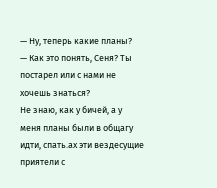— Ну, теперь какие планы?
— Как это понять, Сеня? Ты постарел или с нами не хочешь знаться?
Не знаю, как у бичей, а у меня планы были в общагу идти, спать.ах эти вездесущие приятели с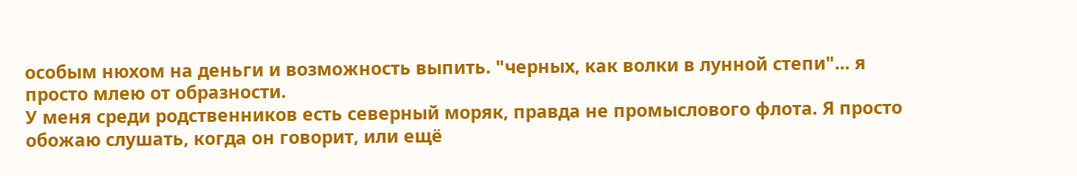особым нюхом на деньги и возможность выпить. "черных, как волки в лунной степи"... я просто млею от образности.
У меня среди родственников есть северный моряк, правда не промыслового флота. Я просто обожаю слушать, когда он говорит, или ещё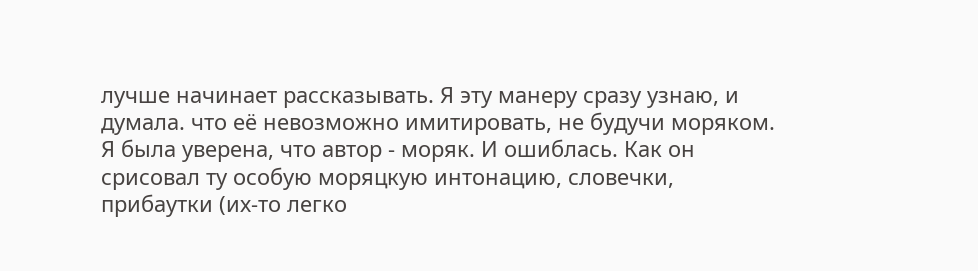лучше начинает рассказывать. Я эту манеру сразу узнаю, и думала. что её невозможно имитировать, не будучи моряком. Я была уверена, что автор - моряк. И ошиблась. Как он срисовал ту особую моряцкую интонацию, словечки, прибаутки (их-то легко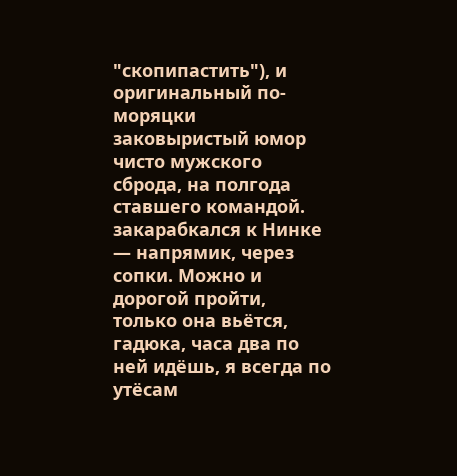"скопипастить"), и оригинальный по-моряцки заковыристый юмор чисто мужского сброда, на полгода ставшего командой.
закарабкался к Нинке — напрямик, через сопки. Можно и дорогой пройти, только она вьётся, гадюка, часа два по ней идёшь, я всегда по утёсам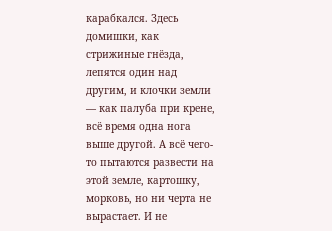карабкался. Здесь домишки, как стрижиные гнёзда, лепятся один над другим, и клочки земли — как палуба при крене, всё время одна нога выше другой. А всё чего-то пытаются развести на этой земле, картошку, морковь, но ни черта не вырастает. И не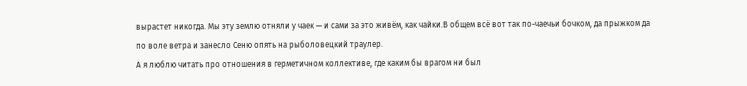вырастет никогда. Мы эту землю отняли у чаек — и сами за это живём, как чайки.В общем всё вот так по-чаечьи бочком, да прыжком да по воле ветра и занесло Сеню опять на рыболовецкий траулер.
А я люблю читать про отношения в герметичном коллективе, где каким бы врагом ни был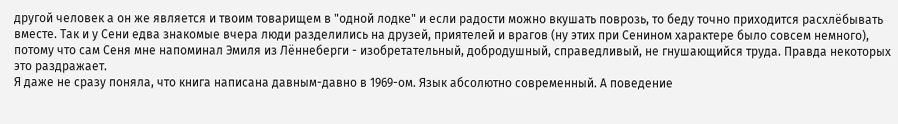другой человек а он же является и твоим товарищем в "одной лодке" и если радости можно вкушать поврозь, то беду точно приходится расхлёбывать вместе. Так и у Сени едва знакомые вчера люди разделились на друзей, приятелей и врагов (ну этих при Сенином характере было совсем немного), потому что сам Сеня мне напоминал Эмиля из Лённеберги - изобретательный, добродушный, справедливый, не гнушающийся труда. Правда некоторых это раздражает.
Я даже не сразу поняла, что книга написана давным-давно в 1969-ом. Язык абсолютно современный. А поведение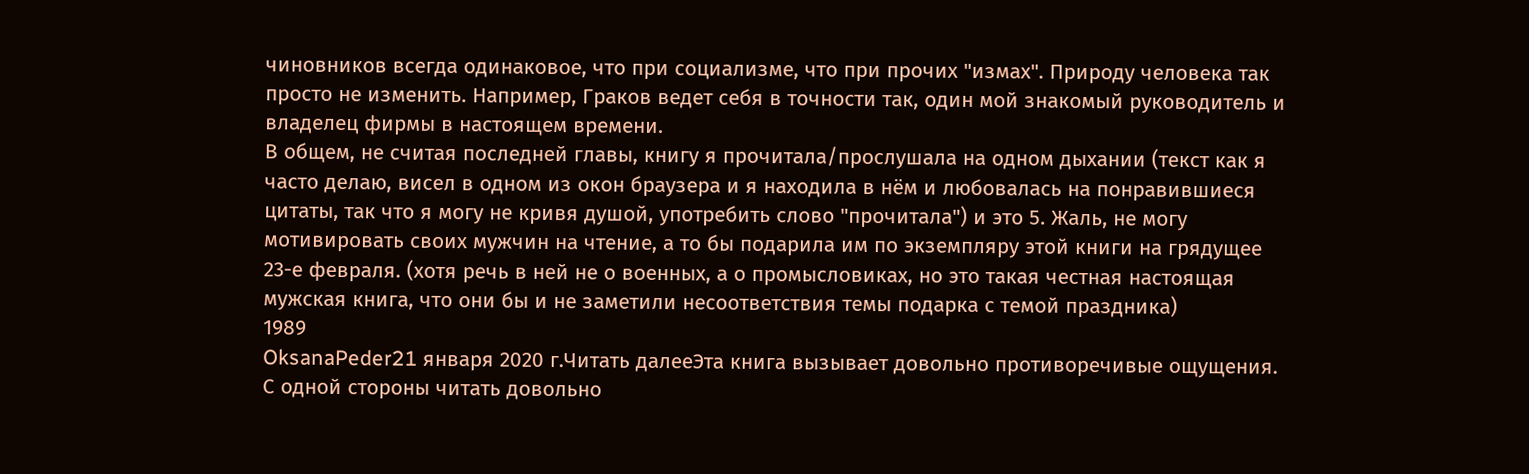чиновников всегда одинаковое, что при социализме, что при прочих "измах". Природу человека так просто не изменить. Например, Граков ведет себя в точности так, один мой знакомый руководитель и владелец фирмы в настоящем времени.
В общем, не считая последней главы, книгу я прочитала/прослушала на одном дыхании (текст как я часто делаю, висел в одном из окон браузера и я находила в нём и любовалась на понравившиеся цитаты, так что я могу не кривя душой, употребить слово "прочитала") и это 5. Жаль, не могу мотивировать своих мужчин на чтение, а то бы подарила им по экземпляру этой книги на грядущее 23-е февраля. (хотя речь в ней не о военных, а о промысловиках, но это такая честная настоящая мужская книга, что они бы и не заметили несоответствия темы подарка с темой праздника)
1989
OksanaPeder21 января 2020 г.Читать далееЭта книга вызывает довольно противоречивые ощущения. С одной стороны читать довольно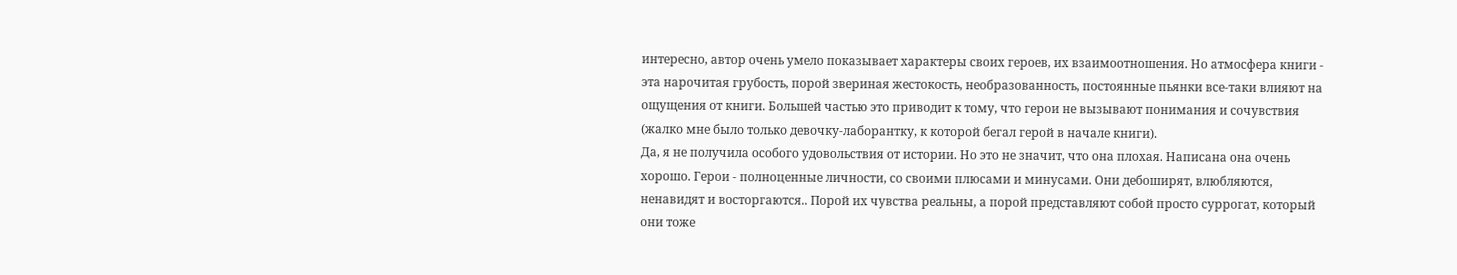интересно, автор очень умело показывает характеры своих героев, их взаимоотношения. Но атмосфера книги - эта нарочитая грубость, порой звериная жестокость, необразованность, постоянные пьянки все-таки влияют на ощущения от книги. Большей частью это приводит к тому, что герои не вызывают понимания и сочувствия (жалко мне было только девочку-лаборантку, к которой бегал герой в начале книги).
Да, я не получила особого удовольствия от истории. Но это не значит, что она плохая. Написана она очень хорошо. Герои - полноценные личности, со своими плюсами и минусами. Они дебоширят, влюбляются, ненавидят и восторгаются.. Порой их чувства реальны, а порой представляют собой просто суррогат, который они тоже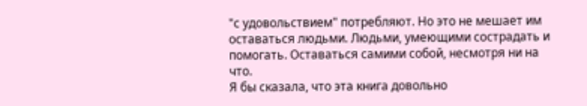"с удовольствием" потребляют. Но это не мешает им оставаться людьми. Людьми, умеющими сострадать и помогать. Оставаться самими собой, несмотря ни на что.
Я бы сказала, что эта книга довольно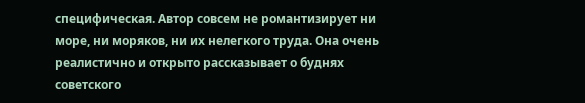специфическая. Автор совсем не романтизирует ни море, ни моряков, ни их нелегкого труда. Она очень реалистично и открыто рассказывает о буднях советского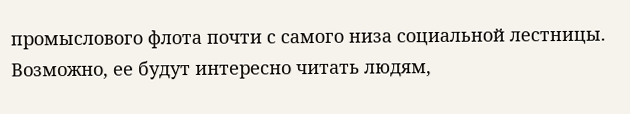промыслового флота почти с самого низа социальной лестницы. Возможно, ее будут интересно читать людям,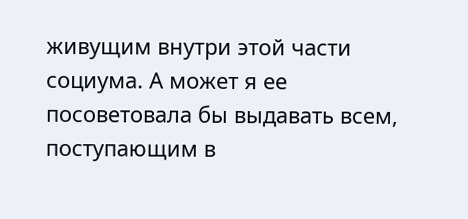живущим внутри этой части социума. А может я ее посоветовала бы выдавать всем, поступающим в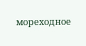мореходное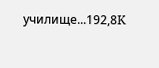училище...192,8K